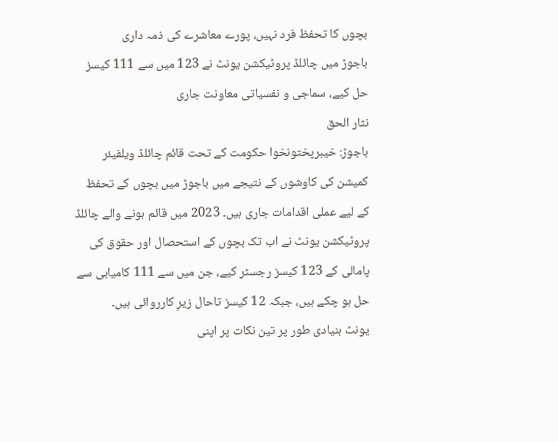بچوں کا تحفظ فرد نہیں، پورے معاشرے کی ذمہ داری
باجوڑ میں چائلڈ پروٹیکشن یونٹ نے 123 میں سے 111 کیسز حل کیے، سماجی و نفسیاتی معاونت جاری
نثار الحق
باجوڑ: خیبرپختونخوا حکومت کے تحت قائم چائلڈ ویلفیئر کمیشن کی کاوشوں کے نتیجے میں باجوڑ میں بچوں کے تحفظ کے لیے عملی اقدامات جاری ہیں۔ 2023 میں قائم ہونے والے چائلڈ پروٹیکشن یونٹ نے اب تک بچوں کے استحصال اور حقوق کی پامالی کے 123 کیسز رجسٹر کیے، جن میں سے 111 کامیابی سے حل ہو چکے ہیں، جبکہ 12 کیسز تاحال زیرِ کارروائی ہیں۔
یونٹ بنیادی طور پر تین نکات پر اپنی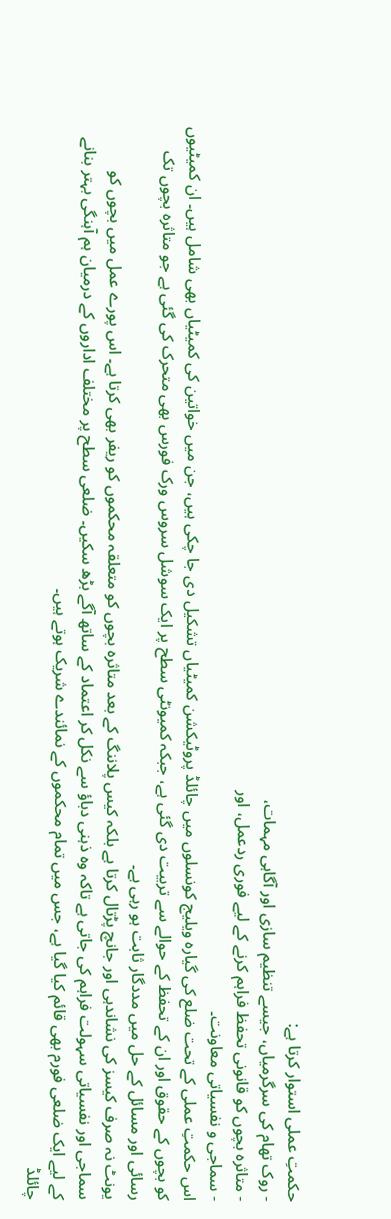حکمتِ عملی استوار کرتا ہے:
- روک تھام کی سرگرمیاں، جیسے تنظیم سازی اور آگاہی مہمات،
- متاثرہ بچوں کو قانونی تحفظ فراہم کرنے کے لیے فوری ردعمل، اور
- سماجی و نفسیاتی معاونت۔
اس حکمتِ عملی کے تحت ضلع کی گیارہ ویلیج کونسلوں میں چائلڈ پروٹیکشن کمیٹیاں تشکیل دی جا چکی ہیں، جن میں خواتین کی کمیٹیاں بھی شامل ہیں۔ ان کمیٹیوں کو بچوں کے حقوق اور ان کے تحفظ کے حوالے سے تربیت دی گئی ہے، جبکہ کمیونٹی سطح پر ایک سوشل سروس ورک فورس بھی متحرک کی گئی ہے جو متاثرہ بچوں تک رسائی اور مسائل کے حل میں مددگار ثابت ہو رہی ہے۔
یونٹ نہ صرف کیسز کی نشاندہی اور جانچ پڑتال کرتا ہے بلکہ کیس پلاننگ کے بعد متاثرہ بچوں کو متعلقہ محکموں کو ریفر بھی کرتا ہے۔ اس پورے عمل میں بچوں کو سماجی اور نفسیاتی سہولت فراہم کی جاتی ہے تاکہ وہ ذہنی دباؤ سے نکل کر اعتماد کے ساتھ آگے بڑھ سکیں۔ ضلعی سطح پر مختلف اداروں کے درمیان ہم آہنگی بہتر بنانے کے لیے ایک ضلعی فورم بھی قائم کیا گیا ہے، جس میں تمام محکموں کے نمائندے شریک ہوتے ہیں۔
چائلڈ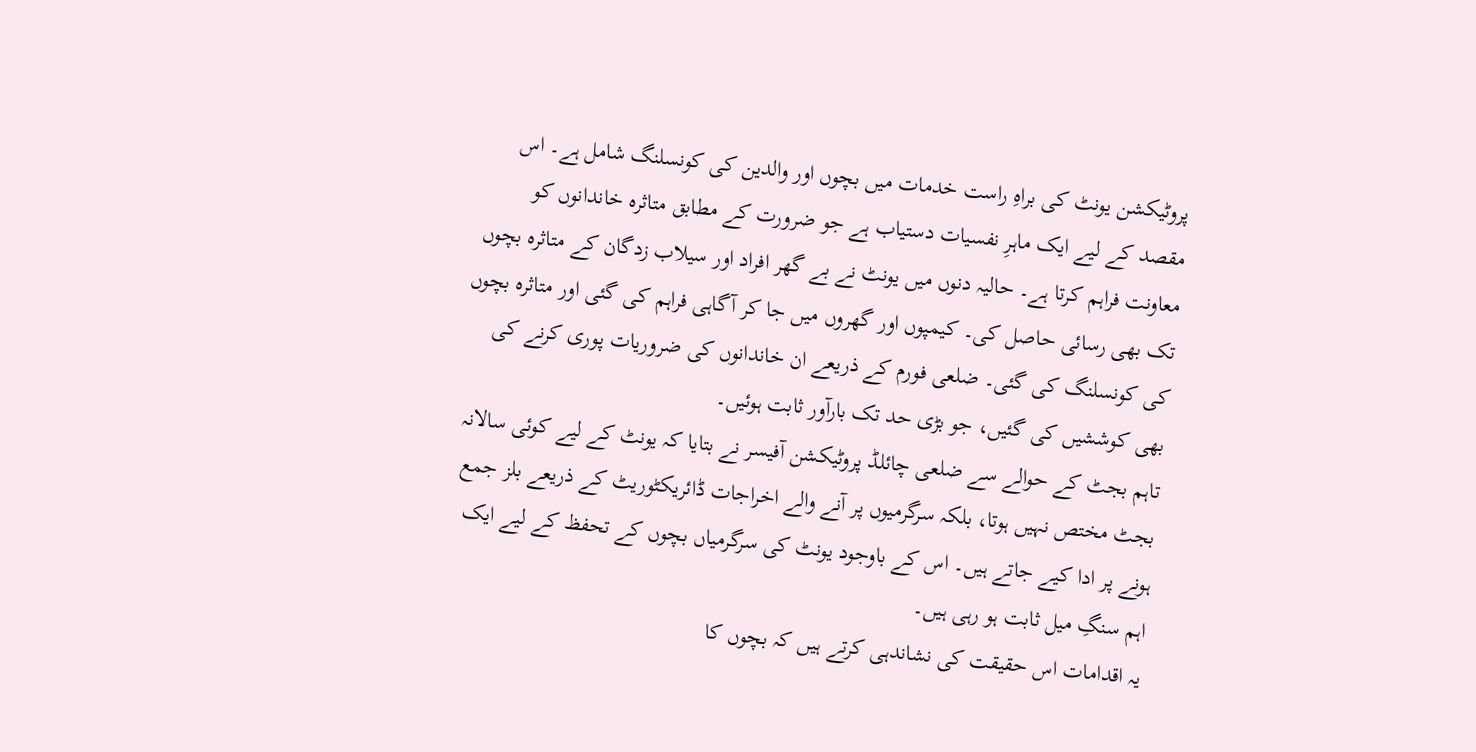پروٹیکشن یونٹ کی براہِ راست خدمات میں بچوں اور والدین کی کونسلنگ شامل ہے۔ اس مقصد کے لیے ایک ماہرِ نفسیات دستیاب ہے جو ضرورت کے مطابق متاثرہ خاندانوں کو معاونت فراہم کرتا ہے۔ حالیہ دنوں میں یونٹ نے بے گھر افراد اور سیلاب زدگان کے متاثرہ بچوں تک بھی رسائی حاصل کی۔ کیمپوں اور گھروں میں جا کر آگاہی فراہم کی گئی اور متاثرہ بچوں کی کونسلنگ کی گئی۔ ضلعی فورم کے ذریعے ان خاندانوں کی ضروریات پوری کرنے کی بھی کوششیں کی گئیں، جو بڑی حد تک بارآور ثابت ہوئیں۔
تاہم بجٹ کے حوالے سے ضلعی چائلڈ پروٹیکشن آفیسر نے بتایا کہ یونٹ کے لیے کوئی سالانہ بجٹ مختص نہیں ہوتا، بلکہ سرگرمیوں پر آنے والے اخراجات ڈائریکٹوریٹ کے ذریعے بلز جمع ہونے پر ادا کیے جاتے ہیں۔ اس کے باوجود یونٹ کی سرگرمیاں بچوں کے تحفظ کے لیے ایک اہم سنگِ میل ثابت ہو رہی ہیں۔
یہ اقدامات اس حقیقت کی نشاندہی کرتے ہیں کہ بچوں کا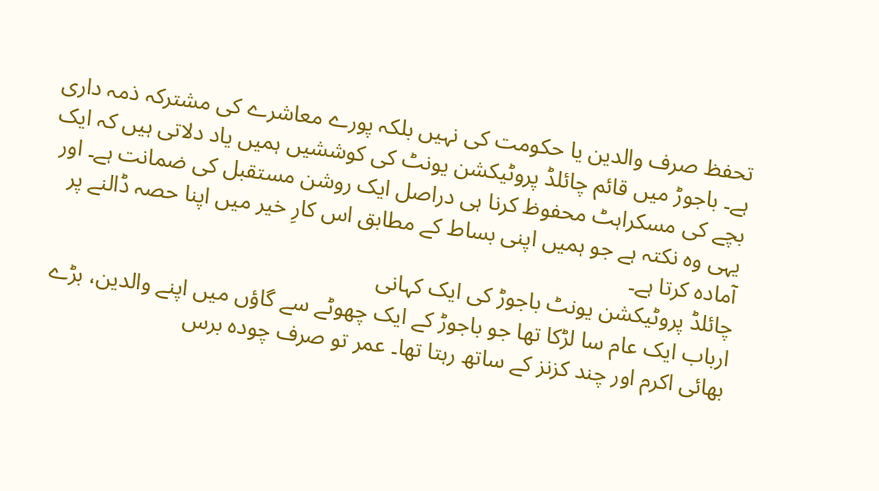تحفظ صرف والدین یا حکومت کی نہیں بلکہ پورے معاشرے کی مشترکہ ذمہ داری ہے۔ باجوڑ میں قائم چائلڈ پروٹیکشن یونٹ کی کوششیں ہمیں یاد دلاتی ہیں کہ ایک بچے کی مسکراہٹ محفوظ کرنا ہی دراصل ایک روشن مستقبل کی ضمانت ہے۔ اور یہی وہ نکتہ ہے جو ہمیں اپنی بساط کے مطابق اس کارِ خیر میں اپنا حصہ ڈالنے پر آمادہ کرتا ہے۔
چائلڈ پروٹیکشن یونٹ باجوڑ کی ایک کہانی
ارباب ایک عام سا لڑکا تھا جو باجوڑ کے ایک چھوٹے سے گاؤں میں اپنے والدین، بڑے بھائی اکرم اور چند کزنز کے ساتھ رہتا تھا۔ عمر تو صرف چودہ برس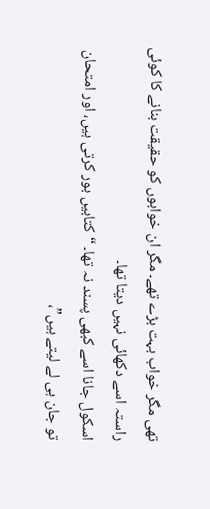تھی مگر خواب بہت بڑے تھے۔ مگر ان خوابوں کو حقیقت بنانے کا کوئی راستہ اسے دکھائی نہیں دیتا تھا۔
اسکول جانا اسے کبھی پسند نہ تھا۔ “کتابیں بور کرتی ہیں، اور امتحان تو جان ہی لے لیتے ہیں”،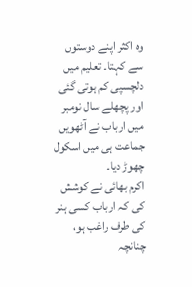وہ اکثر اپنے دوستوں سے کہتا۔ تعلیم میں دلچسپی کم ہوتی گئی اور پچھلے سال نومبر میں ارباب نے آٹھویں جماعت ہی میں اسکول چھوڑ دیا۔
اکرم بھائی نے کوشش کی کہ ارباب کسی ہنر کی طرف راغب ہو، چنانچہ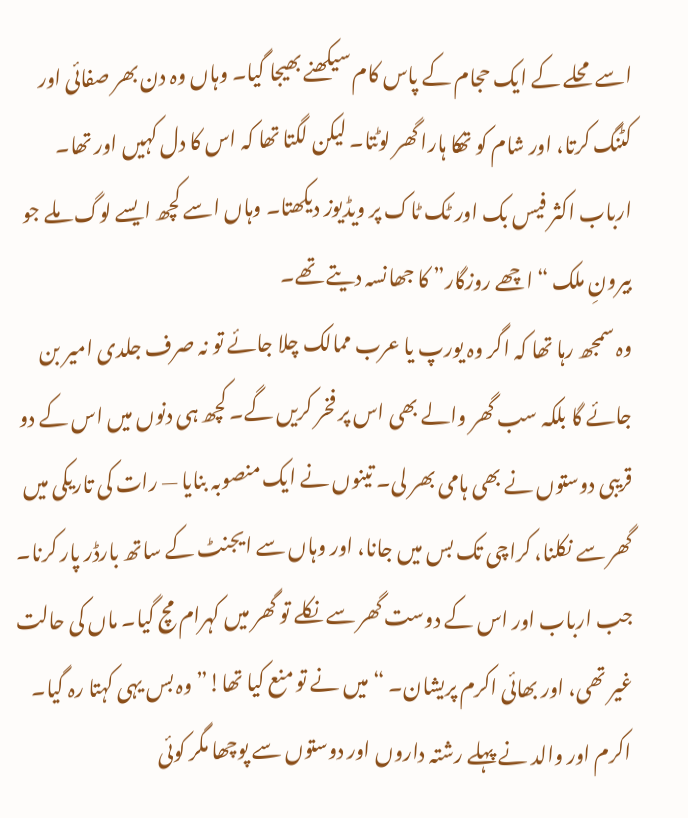اسے محلے کے ایک حجام کے پاس کام سیکھنے بھیجا گیا۔ وہاں وہ دن بھر صفائی اور کٹنگ کرتا، اور شام کو تھکا ہارا گھر لوٹتا۔ لیکن لگتا تھا کہ اس کا دل کہیں اور تھا۔ ارباب اکثر فیس بک اور ٹک ٹاک پر ویڈیوز دیکھتا۔ وہاں اسے کچھ ایسے لوگ ملے جو بیرونِ ملک “اچھے روزگار” کا جھانسہ دیتے تھے۔
وہ سمجھ رہا تھا کہ اگر وہ یورپ یا عرب ممالک چلا جائے تو نہ صرف جلدی امیر بن جائے گا بلکہ سب گھر والے بھی اس پر فخر کریں گے۔ کچھ ہی دنوں میں اس کے دو قریبی دوستوں نے بھی ہامی بھر لی۔ تینوں نے ایک منصوبہ بنایا — رات کی تاریکی میں گھر سے نکلنا، کراچی تک بس میں جانا، اور وہاں سے ایجنٹ کے ساتھ بارڈر پار کرنا۔
جب ارباب اور اس کے دوست گھر سے نکلے تو گھر میں کہرام مچ گیا۔ ماں کی حالت غیر تھی، اور بھائی اکرم پریشان۔ “میں نے تو منع کیا تھا!” وہ بس یہی کہتا رہ گیا۔ اکرم اور والد نے پہلے رشتہ داروں اور دوستوں سے پوچھا مگر کوئی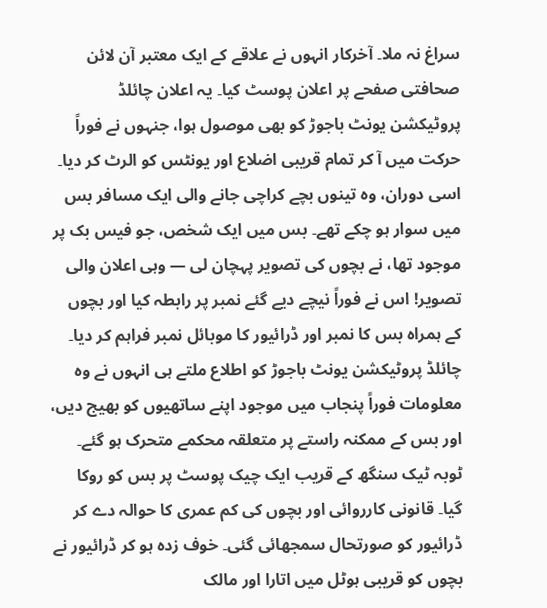سراغ نہ ملا۔ آخرکار انہوں نے علاقے کے ایک معتبر آن لائن صحافتی صفحے پر اعلان پوسٹ کیا۔ یہ اعلان چائلڈ پروٹیکشن یونٹ باجوڑ کو بھی موصول ہوا، جنہوں نے فوراً حرکت میں آ کر تمام قریبی اضلاع اور یونٹس کو الرٹ کر دیا۔
اسی دوران، وہ تینوں بچے کراچی جانے والی ایک مسافر بس میں سوار ہو چکے تھے۔ بس میں ایک شخص، جو فیس بک پر موجود تھا، نے بچوں کی تصویر پہچان لی — وہی اعلان والی تصویر! اس نے فوراً نیچے دیے گئے نمبر پر رابطہ کیا اور بچوں کے ہمراہ بس کا نمبر اور ڈرائیور کا موبائل نمبر فراہم کر دیا۔
چائلڈ پروٹیکشن یونٹ باجوڑ کو اطلاع ملتے ہی انہوں نے وہ معلومات فوراً پنجاب میں موجود اپنے ساتھیوں کو بھیج دیں، اور بس کے ممکنہ راستے پر متعلقہ محکمے متحرک ہو گئے۔
ٹوبہ ٹیک سنگھ کے قریب ایک چیک پوسٹ پر بس کو روکا گیا۔ قانونی کارروائی اور بچوں کی کم عمری کا حوالہ دے کر ڈرائیور کو صورتحال سمجھائی گئی۔ خوف زدہ ہو کر ڈرائیور نے بچوں کو قریبی ہوٹل میں اتارا اور مالک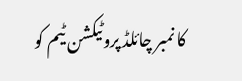کا نمبر چائلڈ پروٹیکشن ٹیم کو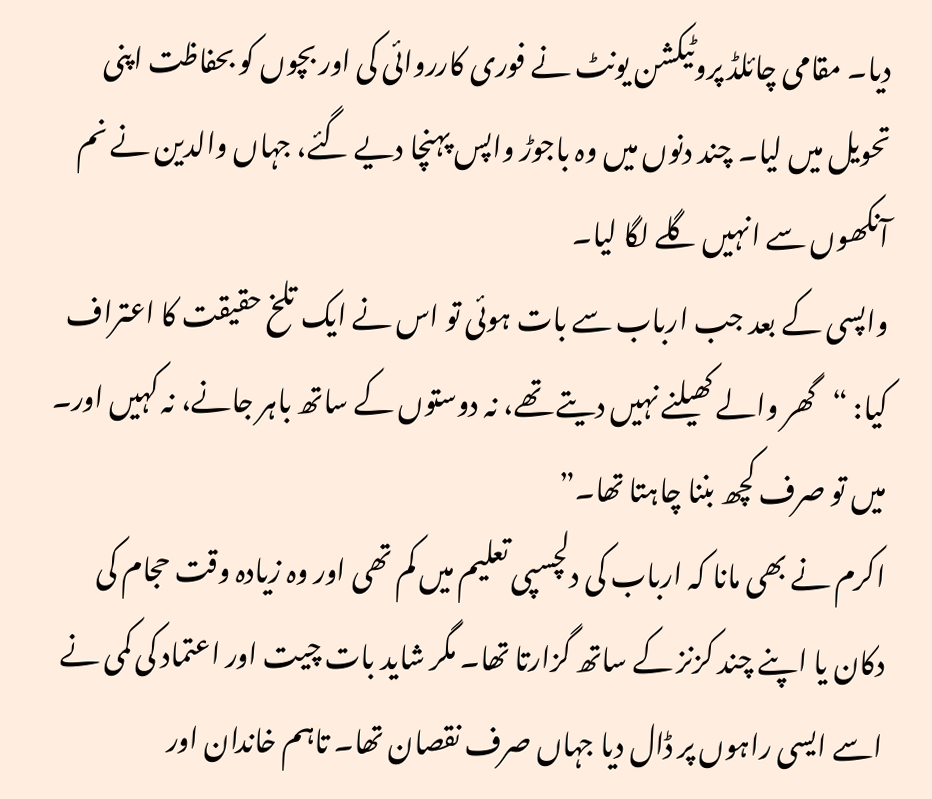دیا۔ مقامی چائلڈ پروٹیکشن یونٹ نے فوری کارروائی کی اور بچوں کو بحفاظت اپنی تحویل میں لیا۔ چند دنوں میں وہ باجوڑ واپس پہنچا دیے گئے، جہاں والدین نے نم آنکھوں سے انہیں گلے لگا لیا۔
واپسی کے بعد جب ارباب سے بات ہوئی تو اس نے ایک تلخ حقیقت کا اعتراف کیا: “گھر والے کھیلنے نہیں دیتے تھے، نہ دوستوں کے ساتھ باہر جانے، نہ کہیں اور۔ میں تو صرف کچھ بننا چاہتا تھا۔”
اکرم نے بھی مانا کہ ارباب کی دلچسپی تعلیم میں کم تھی اور وہ زیادہ وقت حجام کی دکان یا اپنے چند کزنز کے ساتھ گزارتا تھا۔ مگر شاید بات چیت اور اعتماد کی کمی نے اسے ایسی راہوں پر ڈال دیا جہاں صرف نقصان تھا۔ تاہم خاندان اور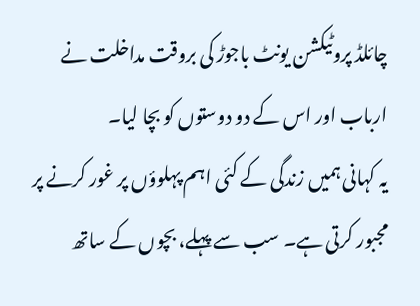چائلڈ پروٹیکشن یونٹ باجوڑ کی بروقت مداخلت نے ارباب اور اس کے دو دوستوں کو بچا لیا۔
یہ کہانی ہمیں زندگی کے کئی اہم پہلوؤں پر غور کرنے پر مجبور کرتی ہے۔ سب سے پہلے، بچوں کے ساتھ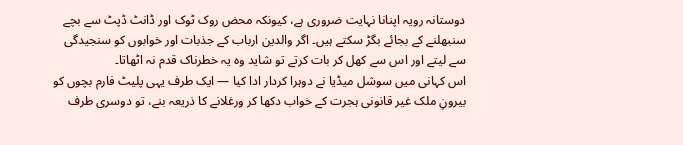دوستانہ رویہ اپنانا نہایت ضروری ہے، کیونکہ محض روک ٹوک اور ڈانٹ ڈپٹ سے بچے سنبھلنے کے بجائے بگڑ سکتے ہیں۔ اگر والدین ارباب کے جذبات اور خوابوں کو سنجیدگی سے لیتے اور اس سے کھل کر بات کرتے تو شاید وہ یہ خطرناک قدم نہ اٹھاتا۔
اس کہانی میں سوشل میڈیا نے دوہرا کردار ادا کیا — ایک طرف یہی پلیٹ فارم بچوں کو بیرونِ ملک غیر قانونی ہجرت کے خواب دکھا کر ورغلانے کا ذریعہ بنے، تو دوسری طرف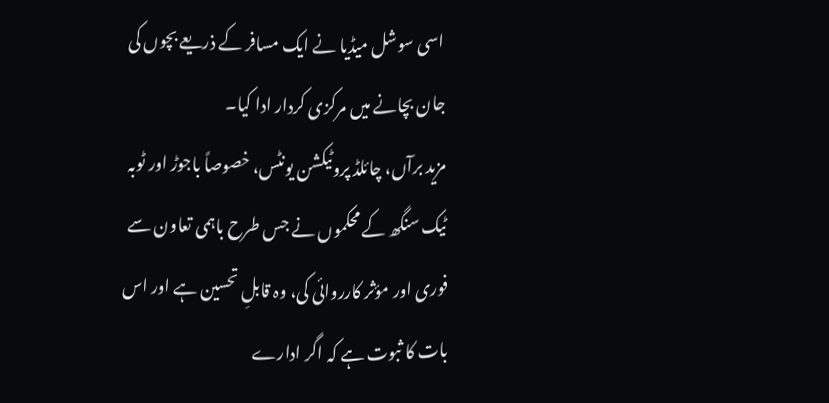اسی سوشل میڈیا نے ایک مسافر کے ذریعے بچوں کی جان بچانے میں مرکزی کردار ادا کیا۔
مزید برآں، چائلڈ پروٹیکشن یونٹس، خصوصاً باجوڑ اور ٹوبہ ٹیک سنگھ کے محکموں نے جس طرح باہمی تعاون سے فوری اور مؤثر کارروائی کی، وہ قابلِ تحسین ہے اور اس بات کا ثبوت ہے کہ اگر ادارے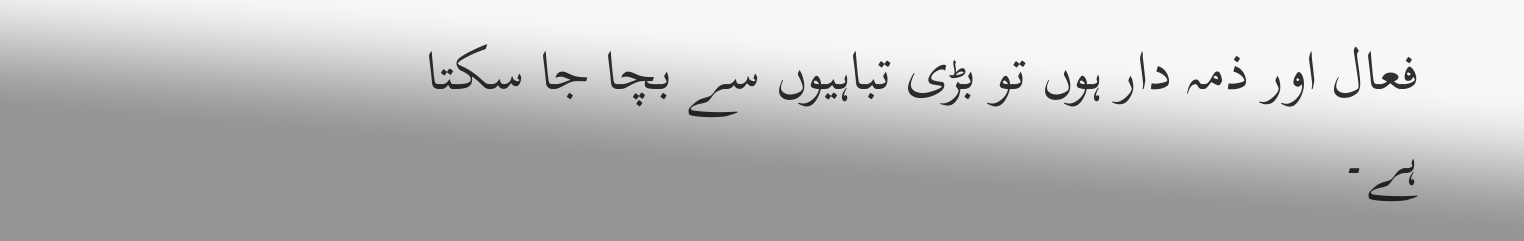فعال اور ذمہ دار ہوں تو بڑی تباہیوں سے بچا جا سکتا ہے۔